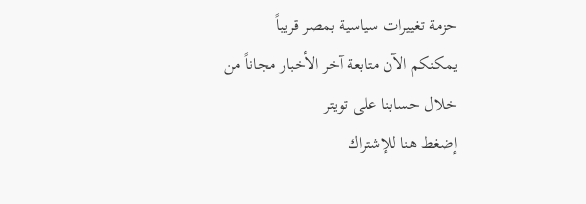حزمة تغييرات سياسية بمصر قريباً
يمكنكم الآن متابعة آخر الأخبار مجاناً من خلال حسابنا على تويتر
إضغط هنا للإشتراك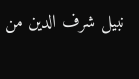نبيل شرف الدين من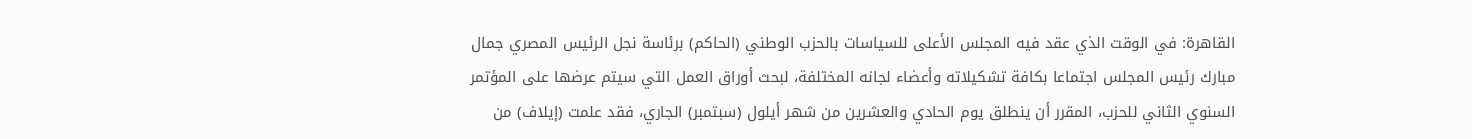القاهرة: في الوقت الذي عقد فيه المجلس الأعلى للسياسات بالحزب الوطني (الحاكم) برئاسة نجل الرئيس المصري جمال مبارك رئيس المجلس اجتماعا بكافة تشكيلاته وأعضاء لجانه المختلفة، لبحث أوراق العمل التي سيتم عرضها على المؤتمر السنوي الثاني للحزب، المقرر أن ينطلق يوم الحادي والعشرين من شهر أيلول (سبتمبر) الجاري، فقد علمت (إيلاف) من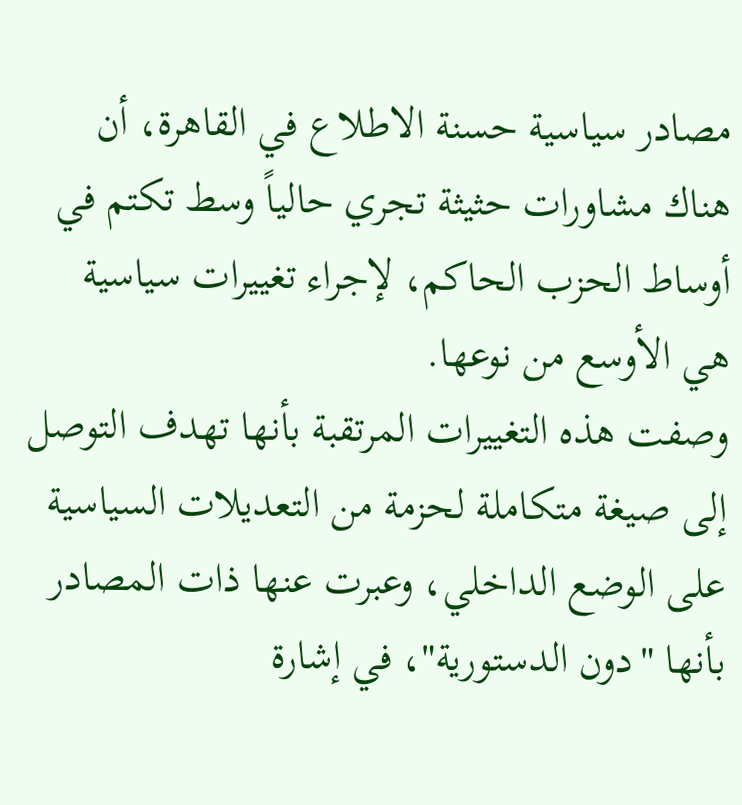مصادر سياسية حسنة الاطلاع في القاهرة، أن هناك مشاورات حثيثة تجري حالياً وسط تكتم في أوساط الحزب الحاكم، لإجراء تغييرات سياسية هي الأوسع من نوعها.
وصفت هذه التغييرات المرتقبة بأنها تهدف التوصل إلى صيغة متكاملة لحزمة من التعديلات السياسية على الوضع الداخلي، وعبرت عنها ذات المصادر بأنها "دون الدستورية"، في إشارة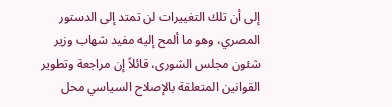إلى أن تلك التغييرات لن تمتد إلى الدستور المصري، وهو ما ألمح إليه مفيد شهاب وزير شئون مجلس الشورى، قائلاً إن مراجعة وتطوير القوانين المتعلقة بالإصلاح السياسي محل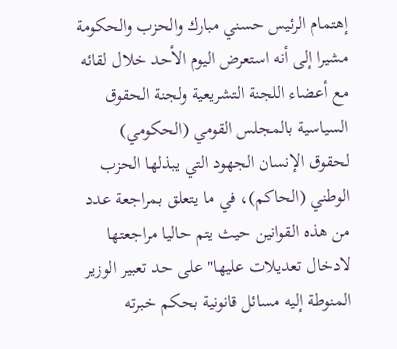إهتمام الرئيس حسني مبارك والحزب والحكومة مشيرا إلى أنه استعرض اليوم الأحد خلال لقائه مع أعضاء اللجنة التشريعية ولجنة الحقوق السياسية بالمجلس القومي (الحكومي) لحقوق الإنسان الجهود التي يبذلها الحزب الوطني (الحاكم)، في ما يتعلق بمراجعة عدد من هذه القوانين حيث يتم حاليا مراجعتها لادخال تعديلات عليها" على حد تعبير الوزير المنوطة إليه مسائل قانونية بحكم خبرته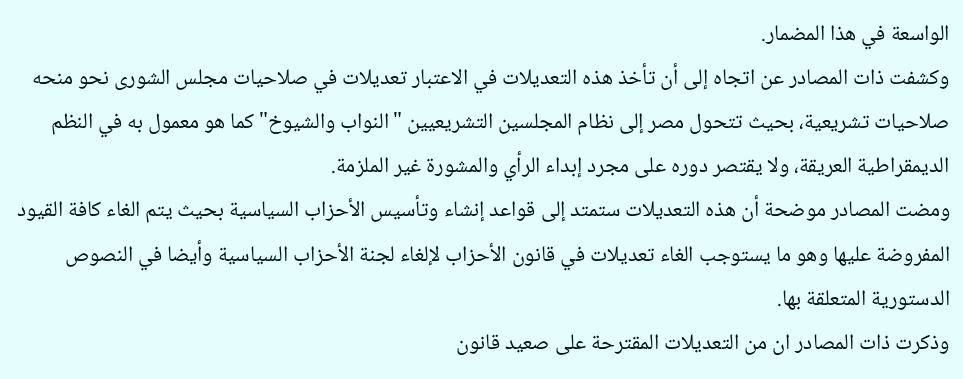الواسعة في هذا المضمار.
وكشفت ذات المصادر عن اتجاه إلى أن تأخذ هذه التعديلات في الاعتبار تعديلات في صلاحيات مجلس الشورى نحو منحه صلاحيات تشريعية، بحيث تتحول مصر إلى نظام المجلسين التشريعيين "النواب والشيوخ" كما هو معمول به في النظم الديمقراطية العريقة، ولا يقتصر دوره على مجرد إبداء الرأي والمشورة غير الملزمة.
ومضت المصادر موضحة أن هذه التعديلات ستمتد إلى قواعد إنشاء وتأسيس الأحزاب السياسية بحيث يتم الغاء كافة القيود المفروضة عليها وهو ما يستوجب الغاء تعديلات في قانون الأحزاب لإلغاء لجنة الأحزاب السياسية وأيضا في النصوص الدستورية المتعلقة بها.
وذكرت ذات المصادر ان من التعديلات المقترحة على صعيد قانون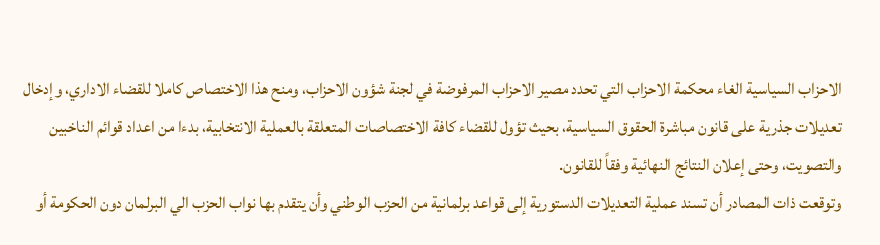الاحزاب السياسية الغاء محكمة الاحزاب التي تحدد مصير الاحزاب المرفوضة في لجنة شؤون الاحزاب، ومنح هذا الاختصاص كاملا للقضاء الاداري، وإدخال تعديلات جذرية على قانون مباشرة الحقوق السياسية، بحيث تؤول للقضاء كافة الاختصاصات المتعلقة بالعملية الانتخابية، بدءا من اعداد قوائم الناخبين والتصويت، وحتى إعلان النتائج النهائية وفقاً للقانون.
وتوقعت ذات المصادر أن تسند عملية التعديلات الدستورية إلى قواعد برلمانية من الحزب الوطني وأن يتقدم بها نواب الحزب الي البرلمان دون الحكومة أو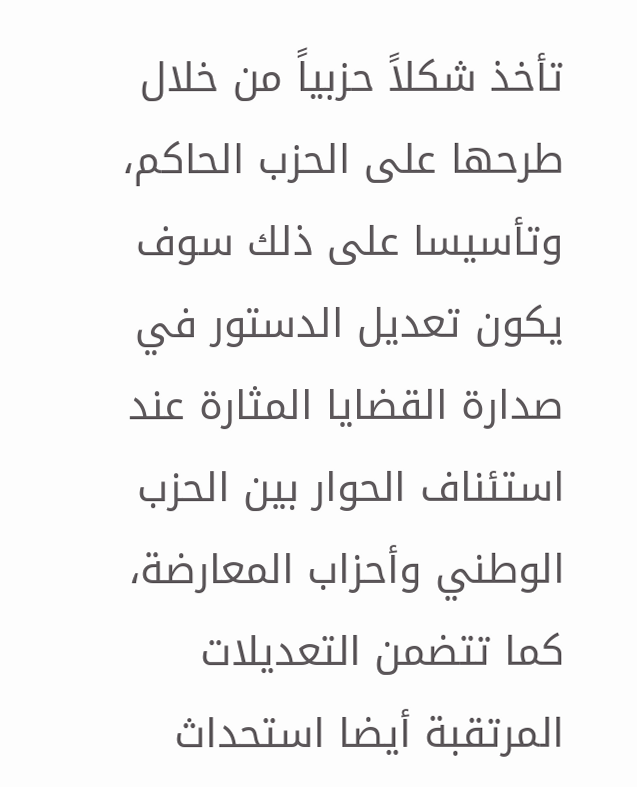تأخذ شكلاً حزبياً من خلال طرحها على الحزب الحاكم، وتأسيسا على ذلك سوف يكون تعديل الدستور في صدارة القضايا المثارة عند استئناف الحوار بين الحزب الوطني وأحزاب المعارضة، كما تتضمن التعديلات المرتقبة أيضا استحداث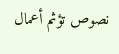نصوص تؤثم أعمال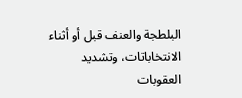البلطجة والعنف قبل أو أثناء الانتخاباتات، وتشديد العقوبات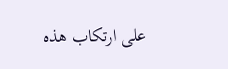على ارتكاب هذه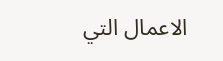الاعمال التي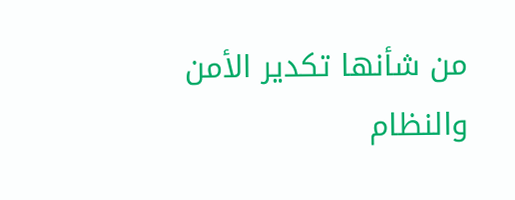من شأنها تكدير الأمن والنظام